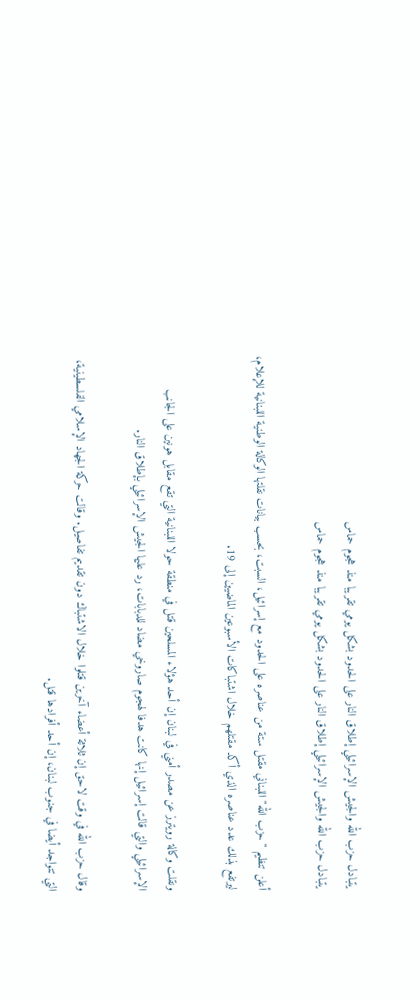يتبادل حزب الله والجيش الإسرائيلي إطلاق النار على الحدود بشكل يومي تقريبا منذ هجوم حماس
يتبادل حزب الله والجيش الإسرائيلي إطلاق النار على الحدود بشكل يومي تقريبا منذ هجوم حماس

أعلن تنظيم "حزب الله" اللبناني مقتل ستة من عناصره على الحدود مع إسرائيل، السبت، بحسب بيانات نقلتها الوكالة الوطنية اللبنانية للإعلام، ليرتفع بذلك عدد عناصره الذي أكد مقتلهم خلال اشتباكات الأسبوعين الماضيين إلى 19.

ونقلت وكالة رويترز عن مصدر أمني في لبنان إن أحد هؤلاء المسلحين قتل في منطقة حولا اللبنانية التي تقع مقابل هونين على الجانب الإسرائيلي والتي قالت إسرائيل إنها كانت هدفا لهجوم صاروخي مضاد للدبابات، رد عليها الجيش الإسرائيلي بإطلاق النار.

وقال حزب الله في وقت لاحق إن ثلاثة أعضاء آخرين قتلوا خلال الاشتباك دون تقديم تفاصيل. وقالت حركة الجهاد الإسلامي الفلسطينية، التي تتواجد أيضا في جنوب لبنان، إن أحد أفرادها قتل.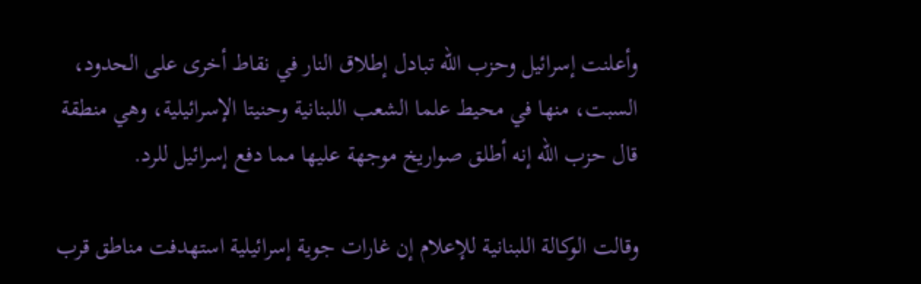وأعلنت إسرائيل وحزب الله تبادل إطلاق النار في نقاط أخرى على الحدود، السبت، منها في محيط علما الشعب اللبنانية وحنيتا الإسرائيلية، وهي منطقة قال حزب الله إنه أطلق صواريخ موجهة عليها مما دفع إسرائيل للرد.

وقالت الوكالة اللبنانية للإعلام إن غارات جوية إسرائيلية استهدفت مناطق قرب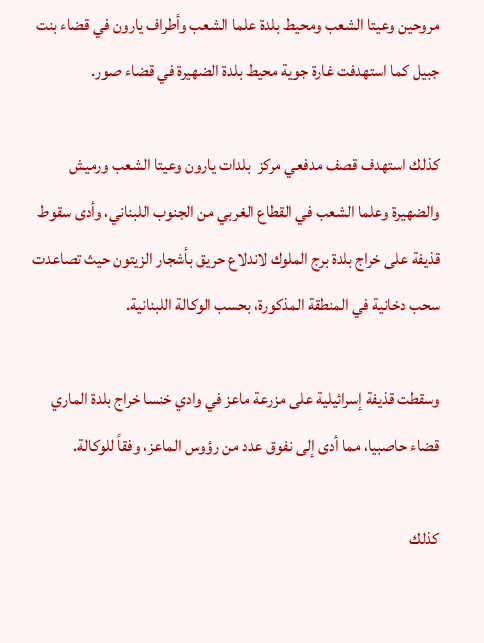مروحين وعيتا الشعب ومحيط بلدة علما الشعب وأطراف يارون في قضاء بنت جبيل كما استهدفت غارة جوية محيط بلدة الضهيرة في قضاء صور.

كذلك استهدف قصف مدفعي مركز  بلدات يارون وعيتا الشعب ورميش والضهيرة وعلما الشعب في القطاع الغربي من الجنوب اللبناني، وأدى سقوط قذيفة على خراج بلدة برج الملوك لاندلاع حريق بأشجار الزيتون حيث تصاعدت سحب دخانية في المنطقة المذكورة، بحسب الوكالة اللبنانية.

وسقطت قذيفة إسرائيلية على مزرعة ماعز في وادي خنسا خراج بلدة الماري قضاء حاصبيا، مما أدى إلى نفوق عدد من رؤوس الماعز، وفقاً للوكالة.

كذلك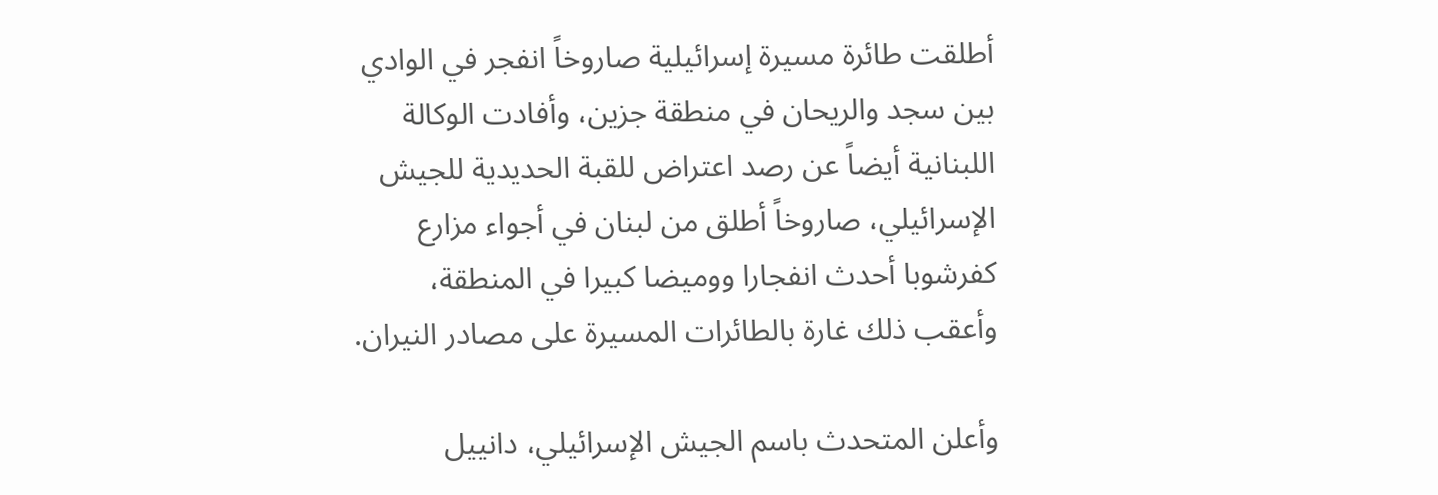أطلقت طائرة مسيرة إسرائيلية صاروخاً انفجر في الوادي بين سجد والريحان في منطقة جزين، وأفادت الوكالة اللبنانية أيضاً عن رصد اعتراض للقبة الحديدية للجيش الإسرائيلي، صاروخاً أطلق من لبنان في أجواء مزارع كفرشوبا أحدث انفجارا ووميضا كبيرا في المنطقة، وأعقب ذلك غارة بالطائرات المسيرة على مصادر النيران.

وأعلن المتحدث باسم الجيش الإسرائيلي، دانييل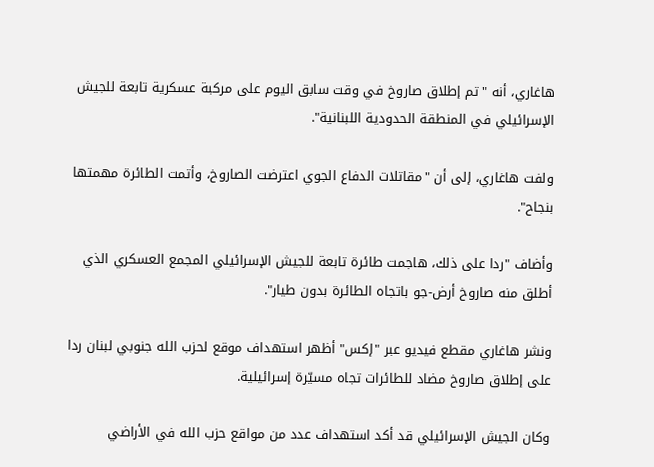هاغاري، أنه "تم إطلاق صاروخ في وقت سابق اليوم على مركبة عسكرية تابعة للجيش الإسرائيلي في المنطقة الحدودية اللبنانية".

ولفت هاغاري، إلى أن "مقاتلات الدفاع الجوي اعترضت الصاروخ، وأتمت الطائرة مهمتها بنجاح".

وأضاف "ردا على ذلك، هاجمت طائرة تابعة للجيش الإسرائيلي المجمع العسكري الذي أطلق منه صاروخ أرض-جو باتجاه الطائرة بدون طيار".

ونشر هاغاري مقطع فيديو عبر "إكس" أظهر استهداف موقع لحزب الله جنوبي لبنان ردا على إطلاق صاروخ مضاد للطائرات تجاه مسيّرة إسرائيلية.

وكان الجيش الإسرائيلي قد أكد استهداف عدد من مواقع حزب الله في الأراضي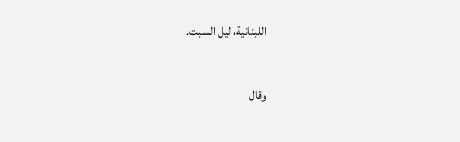اللبنانية، ليل السبت.

وقال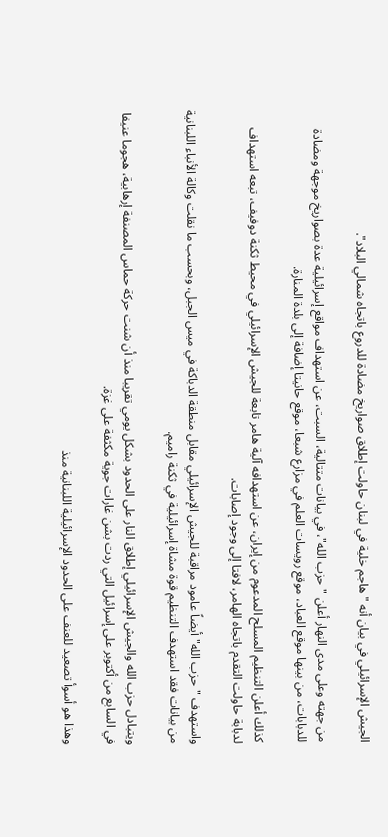الجيش الإسرائيلي في بيان أنه "هاجم خلية في لبنان حاولت إطلاق صواريخ مضادة للدروع باتجاه شمالي البلاد".

من جهته وعلى مدى النهار أعلن "حزب الله"، في بيانات متتالية، السبت، عن استهداف مواقع إسرائيلية عدة بصواريخ موجهة ومضادة للدبابات، من بينها موقع العباد، موقع رويسات العلم في مزارع شبعا، موقع حانيتا إضافة إلى بلدة المنارة.

كذلك أعلن التنظيم المسلح المدعوم من إيران، عن استهدافه آلية هامر تابعة للجيش الإسرائيلي في محيط ثكنة دوفيف، تبعه استهداف لدبابة حاولت التقدم باتجاه الهامر، لافتا إلى وجود إصابات.

واستهدف "حزب الله" أيضاً عامود مراقبة للجيش الإسرائيلي مقابل منطقة الدباكة في ميس الجبل، وبحسب ما نقلت وكالة الأنباء اللبنانية من بيانات فقد استهدف التنظيم قوة مشاة إسرائيلية في ثكنة راميم.

ويتبادل حزب الله والجيش الإسرائيلي إطلاق النار على الحدود بشكل يومي تقريبا منذ أن شنت حركة حماس المصنفة إرهابية، هجوما عنيفا في السابع من أكتوبر على إسرائيل التي ردت بشن غارات جوية مكثفة على غزة.

وهذا هو أسوأ تصعيد للعنف على الحدود الإسرائيلية اللبنانية منذ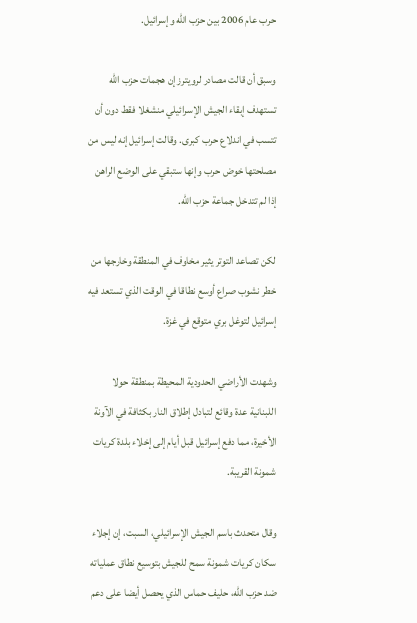حرب عام 2006 بين حزب الله وإسرائيل.

وسبق أن قالت مصادر لرويترز إن هجمات حزب الله تستهدف إبقاء الجيش الإسرائيلي منشغلا فقط دون أن تتسب في اندلاع حرب كبرى. وقالت إسرائيل إنه ليس من مصلحتها خوض حرب وإنها ستبقي على الوضع الراهن إذا لم تتدخل جماعة حزب الله.

لكن تصاعد التوتر يثير مخاوف في المنطقة وخارجها من خطر نشوب صراع أوسع نطاقا في الوقت الذي تستعد فيه إسرائيل لتوغل بري متوقع في غزة.

وشهدت الأراضي الحدودية المحيطة بمنطقة حولا اللبنانية عدة وقائع لتبادل إطلاق النار بكثافة في الآونة الأخيرة، مما دفع إسرائيل قبل أيام إلى إخلاء بلدة كريات شمونة القريبة.

وقال متحدث باسم الجيش الإسرائيلي، السبت، إن إجلاء سكان كريات شمونة سمح للجيش بتوسيع نطاق عملياته ضد حزب الله، حليف حماس الذي يحصل أيضا على دعم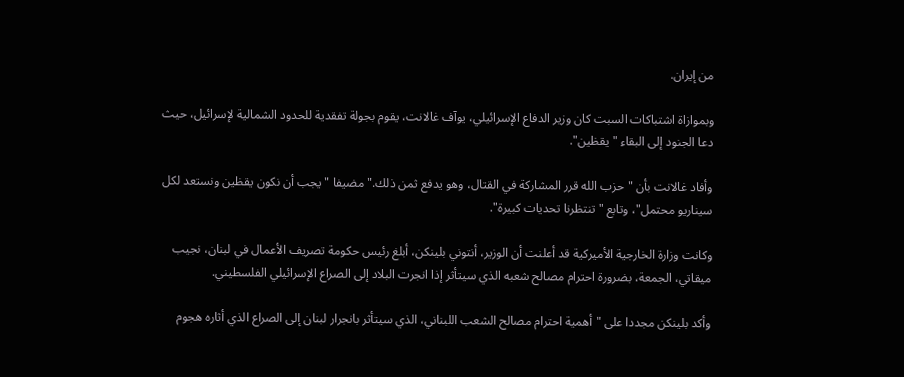من إيران.

وبموازاة اشتباكات السبت كان وزير الدفاع الإسرائيلي، يوآف غالانت، يقوم بجولة تفقدية للحدود الشمالية لإسرائيل، حيث دعا الجنود إلى البقاء "يقظين".

وأفاد غالانت بأن "حزب الله قرر المشاركة في القتال، وهو يدفع ثمن ذلك." مضيفا "يجب أن نكون يقظين ونستعد لكل سيناريو محتمل"، وتابع "تنتظرنا تحديات كبيرة".

وكانت وزارة الخارجية الأميركية قد أعلنت أن الوزير، أنتوني بلينكن، أبلغ رئيس حكومة تصريف الأعمال في لبنان، نجيب ميقاتي، الجمعة، بضرورة احترام مصالح شعبه الذي سيتأثر إذا انجرت البلاد إلى الصراع الإسرائيلي الفلسطيني.

وأكد بلينكن مجددا على "أهمية احترام مصالح الشعب اللبناني، الذي سيتأثر بانجرار لبنان إلى الصراع الذي أثاره هجوم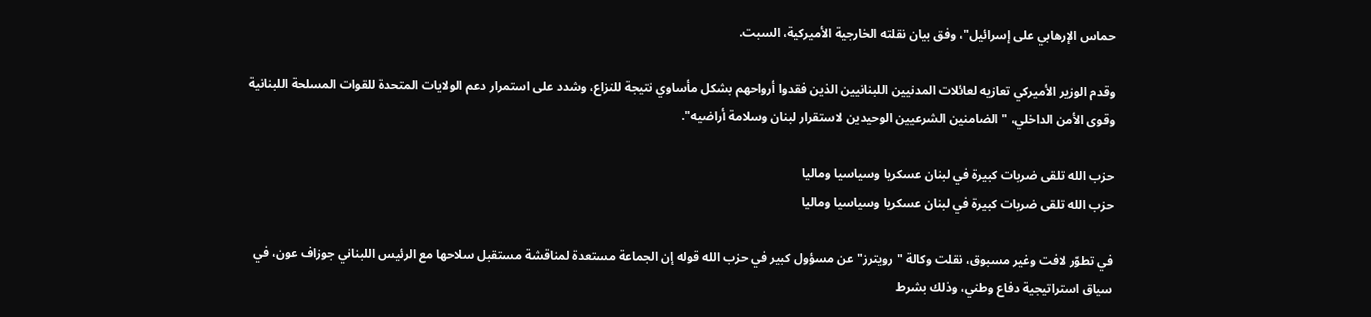حماس الإرهابي على إسرائيل"، وفق بيان نقلته الخارجية الأميركية، السبت.

وقدم الوزير الأميركي تعازيه لعائلات المدنيين اللبنانيين الذين فقدوا أرواحهم بشكل مأساوي نتيجة للنزاع، وشدد على استمرار دعم الولايات المتحدة للقوات المسلحة اللبنانية وقوى الأمن الداخلي، "الضامنين الشرعيين الوحيدين لاستقرار لبنان وسلامة أراضيه".

حزب الله تلقى ضربات كبيرة في لبنان عسكريا وسياسيا وماليا
حزب الله تلقى ضربات كبيرة في لبنان عسكريا وسياسيا وماليا

في تطوّر لافت وغير مسبوق، نقلت وكالة "رويترز" عن مسؤول كبير في حزب الله قوله إن الجماعة مستعدة لمناقشة مستقبل سلاحها مع الرئيس اللبناني جوزاف عون، في سياق استراتيجية دفاع وطني، وذلك بشرط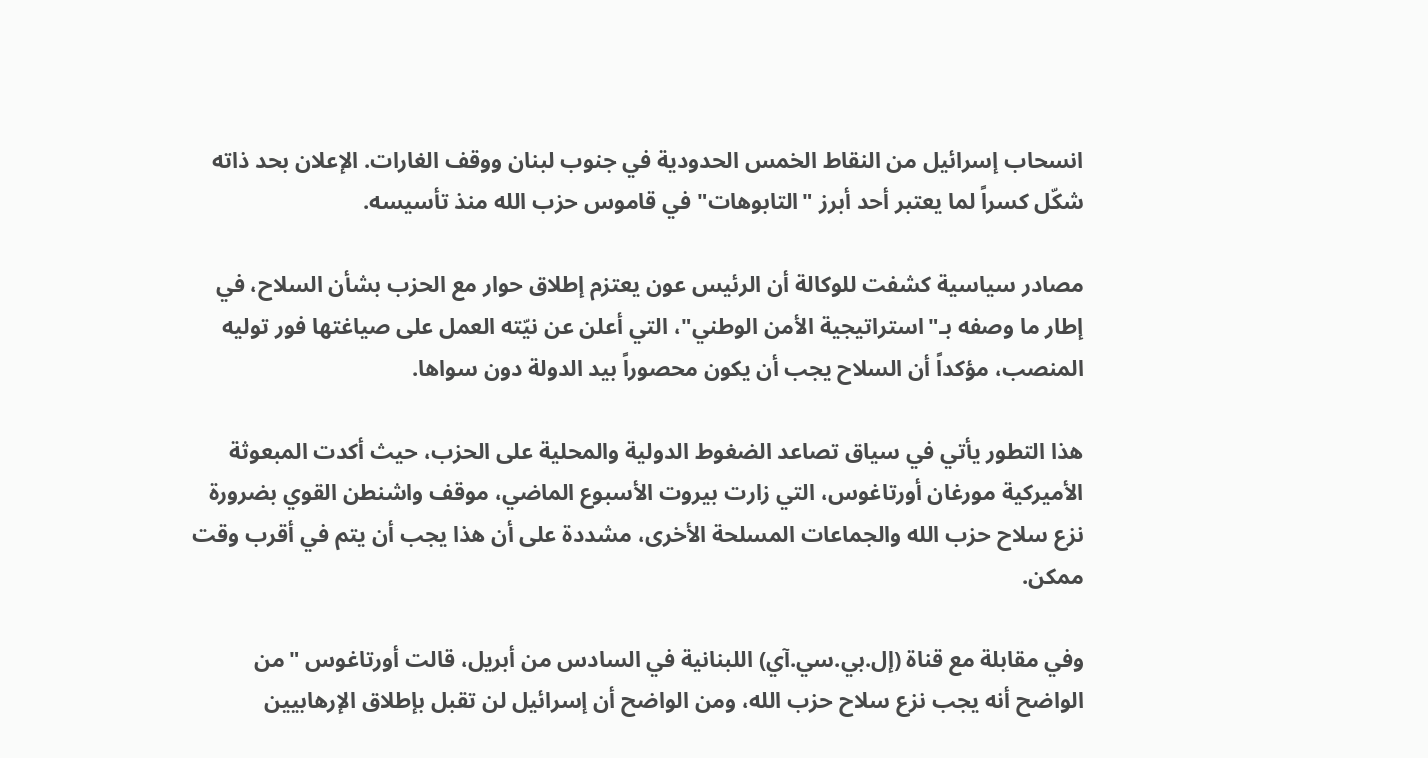انسحاب إسرائيل من النقاط الخمس الحدودية في جنوب لبنان ووقف الغارات. الإعلان بحد ذاته شكّل كسراً لما يعتبر أحد أبرز "التابوهات" في قاموس حزب الله منذ تأسيسه.

مصادر سياسية كشفت للوكالة أن الرئيس عون يعتزم إطلاق حوار مع الحزب بشأن السلاح، في إطار ما وصفه بـ"استراتيجية الأمن الوطني"، التي أعلن عن نيّته العمل على صياغتها فور توليه المنصب، مؤكداً أن السلاح يجب أن يكون محصوراً بيد الدولة دون سواها.

هذا التطور يأتي في سياق تصاعد الضغوط الدولية والمحلية على الحزب، حيث أكدت المبعوثة الأميركية مورغان أورتاغوس، التي زارت بيروت الأسبوع الماضي، موقف واشنطن القوي بضرورة نزع سلاح حزب الله والجماعات المسلحة الأخرى، مشددة على أن هذا يجب أن يتم في أقرب وقت ممكن.

وفي مقابلة مع قناة (إل.بي.سي.آي) اللبنانية في السادس من أبريل، قالت أورتاغوس "من الواضح أنه يجب نزع سلاح حزب الله، ومن الواضح أن إسرائيل لن تقبل بإطلاق الإرهابيين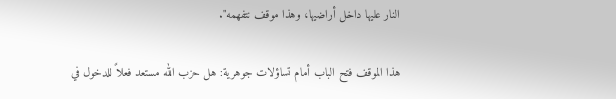النار عليها داخل أراضيها، وهذا موقف نتفهمه".

هذا الموقف فتح الباب أمام تساؤلات جوهرية: هل حزب الله مستعد فعلاً للدخول في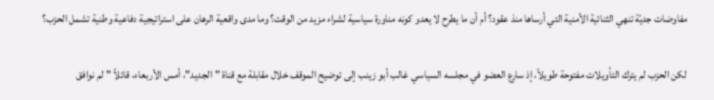مفاوضات جديّة تنهي الثنائية الأمنية التي أرساها منذ عقود؟ أم أن ما يطرح لا يعدو كونه مناورة سياسية لشراء مزيد من الوقت؟ وما مدى واقعية الرهان على استراتيجية دفاعية وطنية تشمل الحزب؟

لكن الحزب لم يترك التأويلات مفتوحة طويلاً، إذ سارع العضو في مجلسه السياسي غالب أبو زينب إلى توضيح الموقف خلال مقابلة مع قناة "الجديد"، أمس الأربعاء، قائلاً "لم نوافق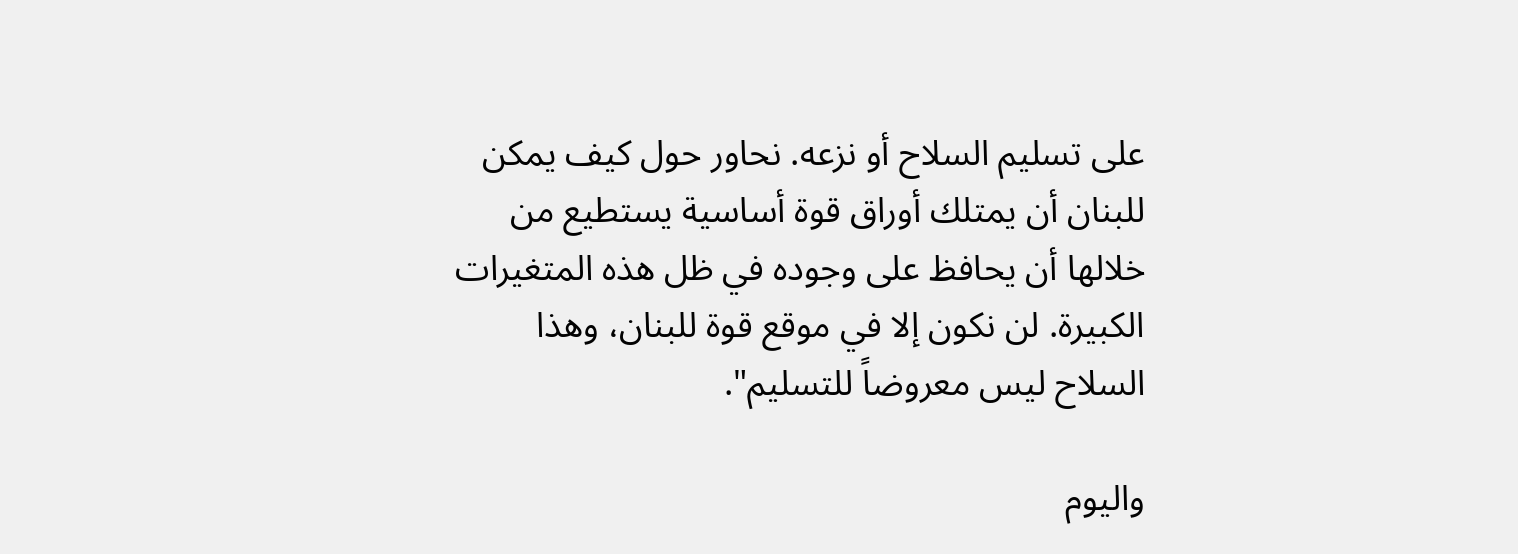على تسليم السلاح أو نزعه. نحاور حول كيف يمكن للبنان أن يمتلك أوراق قوة أساسية يستطيع من خلالها أن يحافظ على وجوده في ظل هذه المتغيرات الكبيرة. لن نكون إلا في موقع قوة للبنان، وهذا السلاح ليس معروضاً للتسليم".

واليوم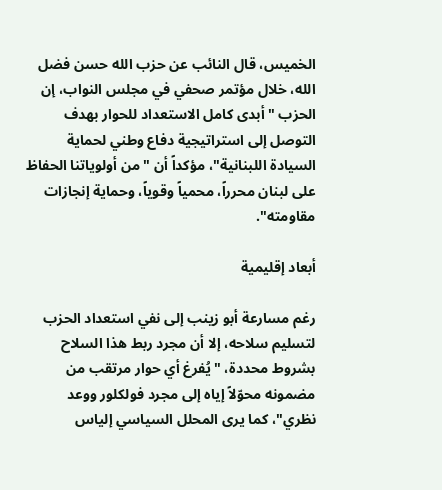الخميس، قال النائب عن حزب الله حسن فضل الله، خلال مؤتمر صحفي في مجلس النواب، إن الحزب "أبدى كامل الاستعداد للحوار بهدف التوصل إلى استراتيجية دفاع وطني لحماية السيادة اللبنانية"، مؤكداً أن "من أولوياتنا الحفاظ على لبنان محرراً، محمياً وقوياً، وحماية إنجازات مقاومته".

أبعاد إقليمية

رغم مسارعة أبو زينب إلى نفي استعداد الحزب لتسليم سلاحه، إلا أن مجرد ربط هذا السلاح بشروط محددة، "يُفرغ أي حوار مرتقب من مضمونه محوّلاً إياه إلى مجرد فولكلور ووعد نظري"، كما يرى المحلل السياسي إلياس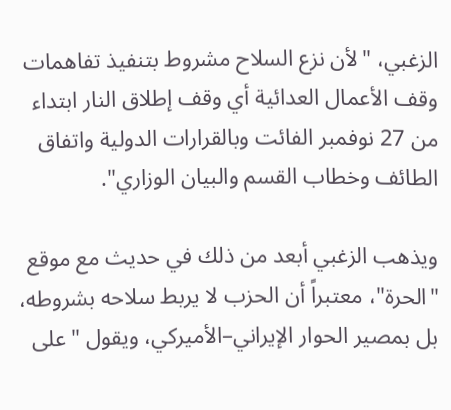الزغبي، "لأن نزع السلاح مشروط بتنفيذ تفاهمات وقف الأعمال العدائية أي وقف إطلاق النار ابتداء من 27 نوفمبر الفائت وبالقرارات الدولية واتفاق الطائف وخطاب القسم والبيان الوزاري".

ويذهب الزغبي أبعد من ذلك في حديث مع موقع "الحرة"، معتبراً أن الحزب لا يربط سلاحه بشروطه، بل بمصير الحوار الإيراني–الأميركي، ويقول "على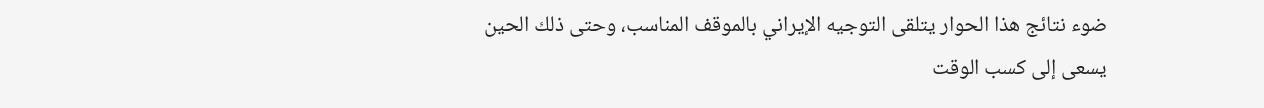ضوء نتائج هذا الحوار يتلقى التوجيه الإيراني بالموقف المناسب، وحتى ذلك الحين يسعى إلى كسب الوقت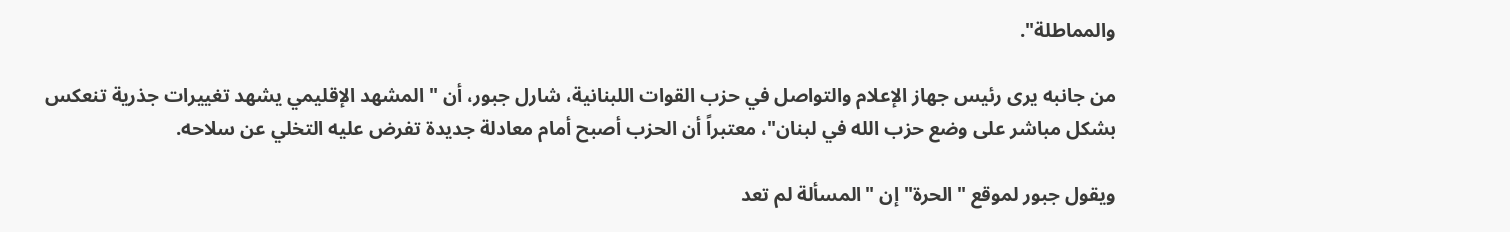والمماطلة".

من جانبه يرى رئيس جهاز الإعلام والتواصل في حزب القوات اللبنانية، شارل جبور، أن "المشهد الإقليمي يشهد تغييرات جذرية تنعكس بشكل مباشر على وضع حزب الله في لبنان"، معتبراً أن الحزب أصبح أمام معادلة جديدة تفرض عليه التخلي عن سلاحه.

ويقول جبور لموقع "الحرة" إن "المسألة لم تعد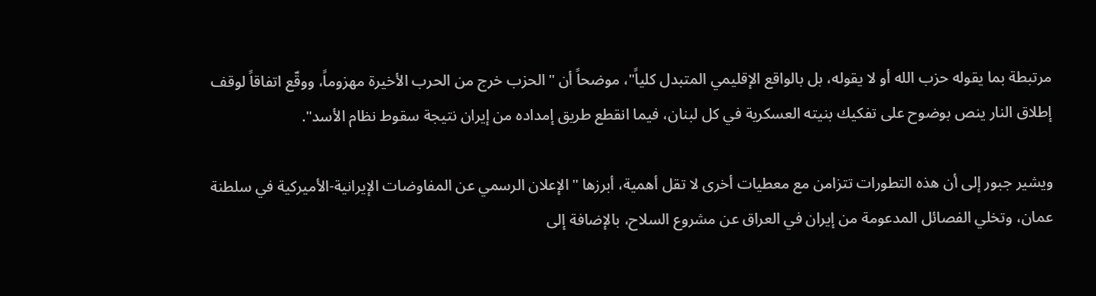مرتبطة بما يقوله حزب الله أو لا يقوله، بل بالواقع الإقليمي المتبدل كلياً"، موضحاً أن "الحزب خرج من الحرب الأخيرة مهزوماً، ووقّع اتفاقاً لوقف إطلاق النار ينص بوضوح على تفكيك بنيته العسكرية في كل لبنان، فيما انقطع طريق إمداده من إيران نتيجة سقوط نظام الأسد".

ويشير جبور إلى أن هذه التطورات تتزامن مع معطيات أخرى لا تقل أهمية، أبرزها "الإعلان الرسمي عن المفاوضات الإيرانية-الأميركية في سلطنة عمان، وتخلي الفصائل المدعومة من إيران في العراق عن مشروع السلاح، بالإضافة إلى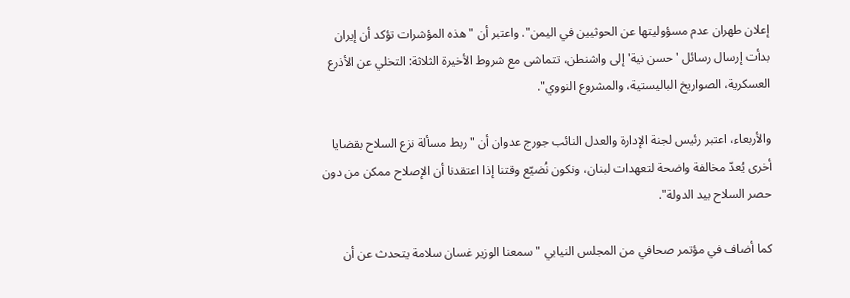إعلان طهران عدم مسؤوليتها عن الحوثيين في اليمن". واعتبر أن "هذه المؤشرات تؤكد أن إيران بدأت إرسال رسائل 'حسن نية' إلى واشنطن، تتماشى مع شروط الأخيرة الثلاثة: التخلي عن الأذرع العسكرية، الصواريخ الباليستية، والمشروع النووي".

والأربعاء، اعتبر رئيس لجنة الإدارة والعدل النائب جورج عدوان أن "ربط مسألة نزع السلاح بقضايا أخرى يُعدّ مخالفة واضحة لتعهدات لبنان، ونكون نُضيّع وقتنا إذا اعتقدنا أن الإصلاح ممكن من دون حصر السلاح بيد الدولة".

كما أضاف في مؤتمر صحافي من المجلس النيابي "سمعنا الوزير غسان سلامة يتحدث عن أن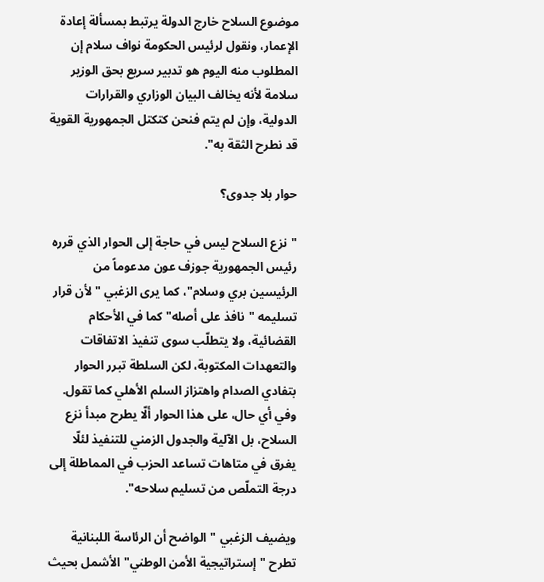موضوع السلاح خارج الدولة يرتبط بمسألة إعادة الإعمار، ونقول لرئيس الحكومة نواف سلام إن المطلوب منه اليوم هو تدبير سريع بحق الوزير سلامة لأنه يخالف البيان الوزاري والقرارات الدولية، وإن لم يتم فنحن كتكتل الجمهورية القوية قد نطرح الثقة به".

حوار بلا جدوى؟

"نزع السلاح ليس في حاجة إلى الحوار الذي قرره رئيس الجمهورية جوزف عون مدعوماً من الرئيسين بري وسلام"، كما يرى الزغبي "لأن قرار تسليمه "نافذ على أصله" كما في الأحكام القضائية، ولا يتطلّب سوى تنفيذ الاتفاقات والتعهدات المكتوبة، لكن السلطة تبرر الحوار بتفادي الصدام واهتزاز السلم الأهلي كما تقول. وفي أي حال، على هذا الحوار ألّا يطرح مبدأ نزع السلاح، بل الآلية والجدول الزمني للتنفيذ لئلّا يغرق في متاهات تساعد الحزب في المماطلة إلى درجة التملّص من تسليم سلاحه".

ويضيف الزغبي "الواضح أن الرئاسة اللبنانية تطرح "إستراتيجية الأمن الوطني" الأشمل بحيث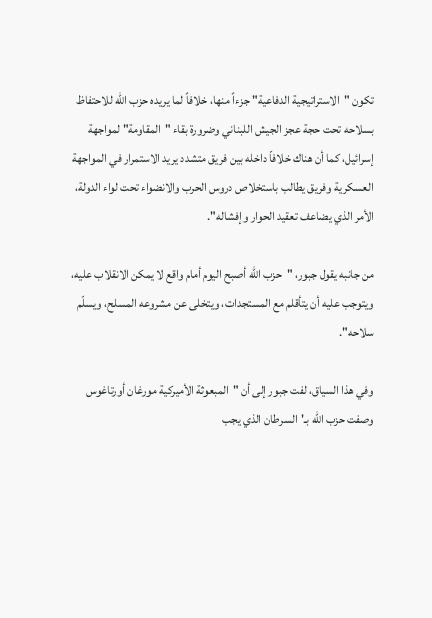تكون "الاستراتيجية الدفاعية" جزءاً منها، خلافاً لما يريده حزب الله للاحتفاظ بسلاحه تحت حجة عجز الجيش اللبناني وضرورة بقاء "المقاومة" لمواجهة إسرائيل، كما أن هناك خلافاّ داخله بين فريق متشدد يريد الاستمرار في المواجهة العسكرية وفريق يطالب باستخلاص دروس الحرب والانضواء تحت لواء الدولة، الأمر الذي يضاعف تعقيد الحوار وإفشاله".

من جانبه يقول جبور، "حزب الله أصبح اليوم أمام واقع لا يمكن الانقلاب عليه، ويتوجب عليه أن يتأقلم مع المستجدات، ويتخلى عن مشروعه المسلح، ويسلّم سلاحه".

وفي هذا السياق، لفت جبور إلى أن "المبعوثة الأميركية مورغان أورتاغوس وصفت حزب الله بـ'السرطان الذي يجب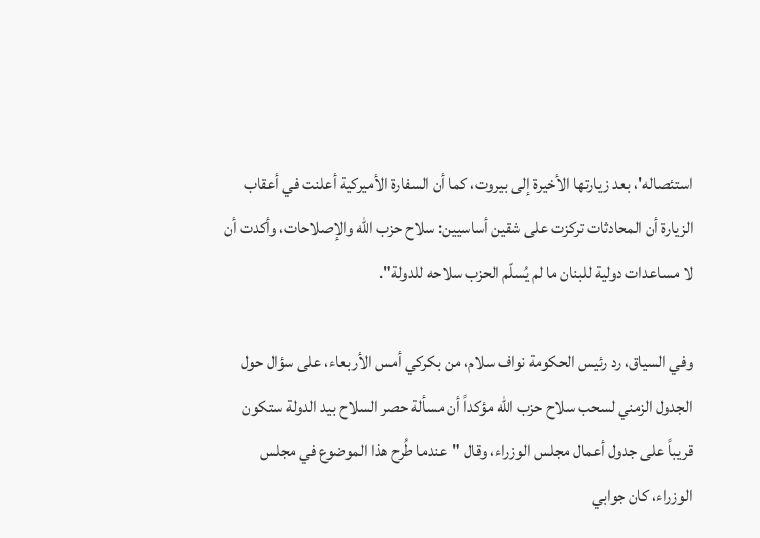استئصاله'، بعد زيارتها الأخيرة إلى بيروت، كما أن السفارة الأميركية أعلنت في أعقاب الزيارة أن المحادثات تركزت على شقين أساسيين: سلاح حزب الله والإصلاحات، وأكدت أن لا مساعدات دولية للبنان ما لم يُسلّم الحزب سلاحه للدولة".

وفي السياق، رد رئيس الحكومة نواف سلام، من بكركي أمس الأربعاء، على سؤال حول الجدول الزمني لسحب سلاح حزب الله مؤكداً أن مسألة حصر السلاح بيد الدولة ستكون قريباً على جدول أعمال مجلس الوزراء، وقال "عندما طُرح هذا الموضوع في مجلس الوزراء، كان جوابي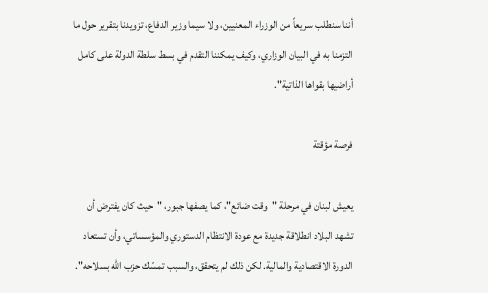أننا سنطلب سريعاً من الوزراء المعنيين، ولا سيما وزير الدفاع، تزويدنا بتقرير حول ما التزمنا به في البيان الوزاري، وكيف يمكننا التقدم في بسط سلطة الدولة على كامل أراضيها بقواها الذاتية".

فرصة مؤقتة

يعيش لبنان في مرحلة "وقت ضائع"، كما يصفها جبور، "حيث كان يفترض أن تشهد البلاد انطلاقة جديدة مع عودة الانتظام الدستوري والمؤسساتي، وأن تستعاد الدورة الاقتصادية والمالية. لكن ذلك لم يتحقق، والسبب تمسّك حزب الله بسلاحه".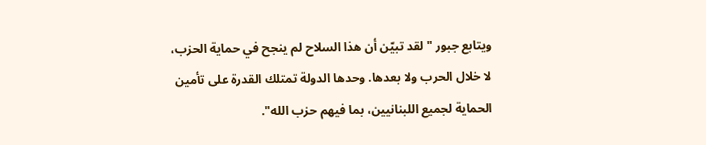ويتابع جبور "لقد تبيّن أن هذا السلاح لم ينجح في حماية الحزب، لا خلال الحرب ولا بعدها. وحدها الدولة تمتلك القدرة على تأمين الحماية لجميع اللبنانيين، بما فيهم حزب الله".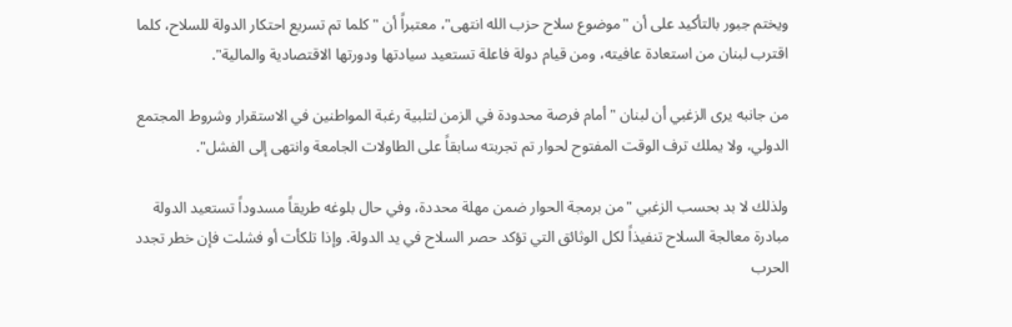ويختم جبور بالتأكيد على أن "موضوع سلاح حزب الله انتهى"، معتبراً أن "كلما تم تسريع احتكار الدولة للسلاح، كلما اقترب لبنان من استعادة عافيته، ومن قيام دولة فاعلة تستعيد سيادتها ودورتها الاقتصادية والمالية".

من جانبه يرى الزغبي أن لبنان "أمام فرصة محدودة في الزمن لتلبية رغبة المواطنين في الاستقرار وشروط المجتمع الدولي، ولا يملك ترف الوقت المفتوح لحوار تم تجربته سابقاً على الطاولات الجامعة وانتهى إلى الفشل".

ولذلك لا بد بحسب الزغبي "من برمجة الحوار ضمن مهلة محددة، وفي حال بلوغه طريقاً مسدوداً تستعيد الدولة مبادرة معالجة السلاح تنفيذاً لكل الوثائق التي تؤكد حصر السلاح في يد الدولة. وإذا تلكأت أو فشلت فإن خطر تجدد الحرب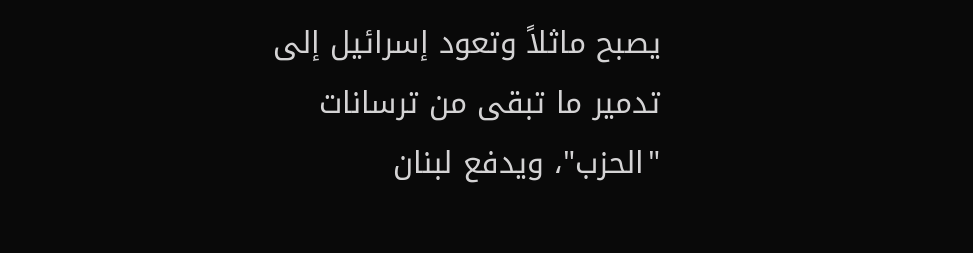يصبح ماثلاً وتعود إسرائيل إلى تدمير ما تبقى من ترسانات "الحزب"، ويدفع لبنان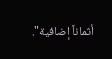أثماناً إضافية".